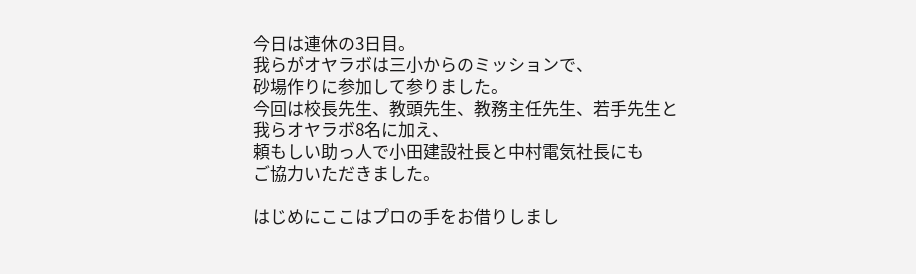今日は連休の3日目。
我らがオヤラボは三小からのミッションで、
砂場作りに参加して参りました。
今回は校長先生、教頭先生、教務主任先生、若手先生と
我らオヤラボ8名に加え、
頼もしい助っ人で小田建設社長と中村電気社長にも
ご協力いただきました。

はじめにここはプロの手をお借りしまし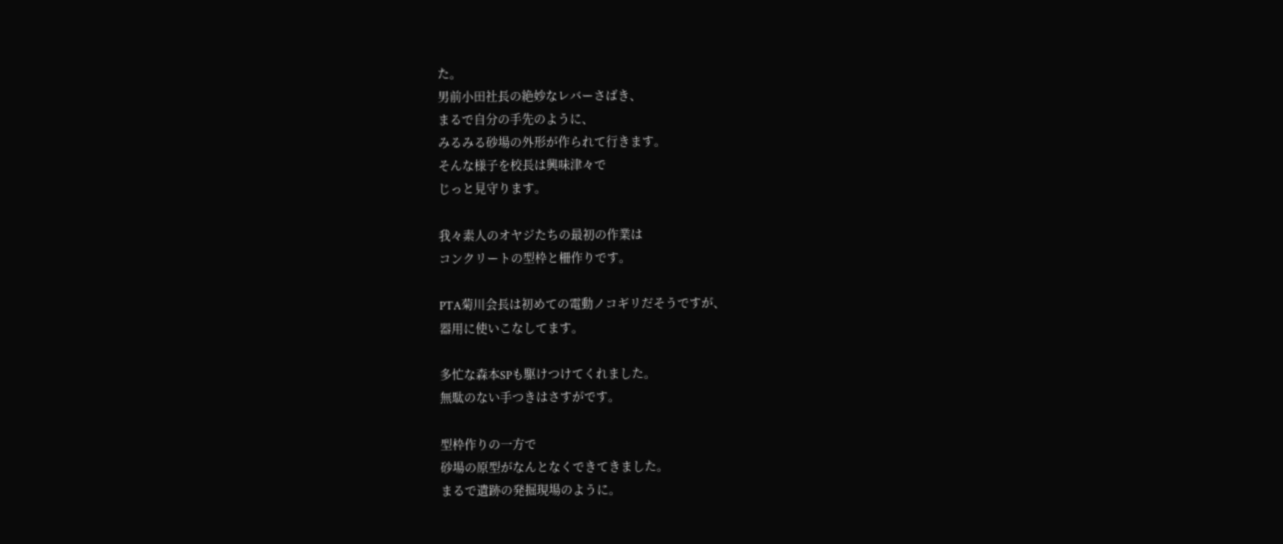た。
男前小田社長の絶妙なレバーさばき、
まるで自分の手先のように、
みるみる砂場の外形が作られて行きます。
そんな様子を校長は興味津々で
じっと見守ります。

我々素人のオヤジたちの最初の作業は
コンクリートの型枠と柵作りです。

PTA菊川会長は初めての電動ノコギリだそうですが、
器用に使いこなしてます。

多忙な森本SPも駆けつけてくれました。
無駄のない手つきはさすがです。

型枠作りの一方で
砂場の原型がなんとなくできてきました。
まるで遺跡の発掘現場のように。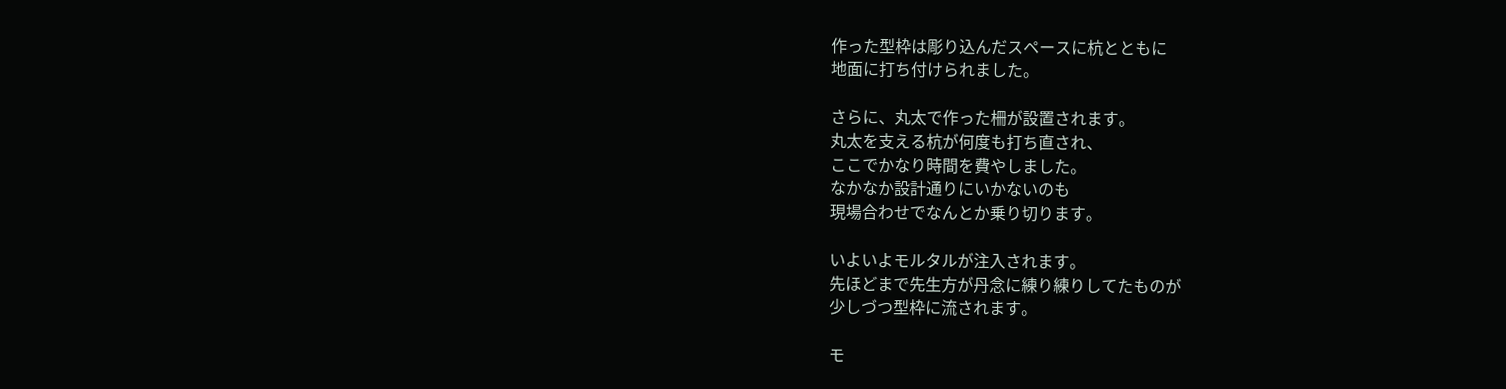作った型枠は彫り込んだスペースに杭とともに
地面に打ち付けられました。

さらに、丸太で作った柵が設置されます。
丸太を支える杭が何度も打ち直され、
ここでかなり時間を費やしました。
なかなか設計通りにいかないのも
現場合わせでなんとか乗り切ります。

いよいよモルタルが注入されます。
先ほどまで先生方が丹念に練り練りしてたものが
少しづつ型枠に流されます。

モ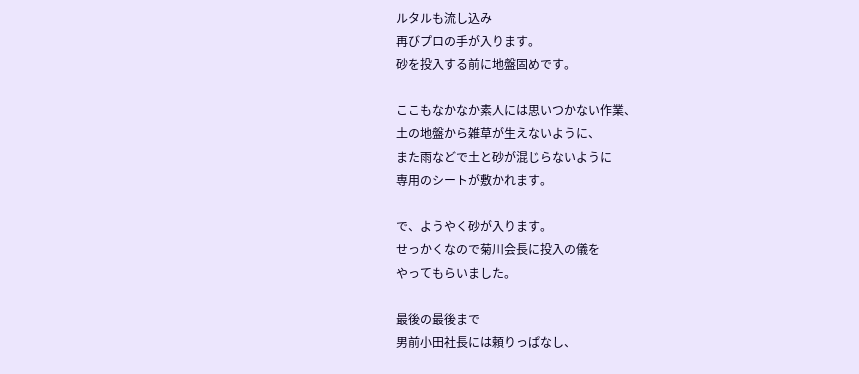ルタルも流し込み
再びプロの手が入ります。
砂を投入する前に地盤固めです。

ここもなかなか素人には思いつかない作業、
土の地盤から雑草が生えないように、
また雨などで土と砂が混じらないように
専用のシートが敷かれます。

で、ようやく砂が入ります。
せっかくなので菊川会長に投入の儀を
やってもらいました。

最後の最後まで
男前小田社長には頼りっぱなし、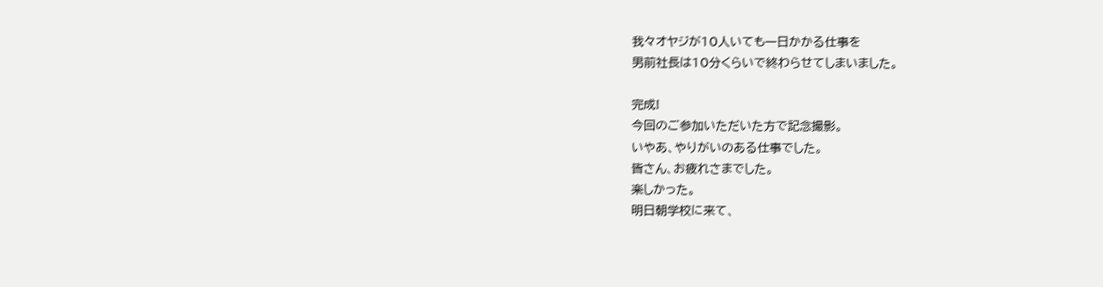我々オヤジが10人いても一日かかる仕事を
男前社長は10分くらいで終わらせてしまいました。

完成!
今回のご参加いただいた方で記念撮影。
いやあ、やりがいのある仕事でした。
皆さん、お疲れさまでした。
楽しかった。
明日朝学校に来て、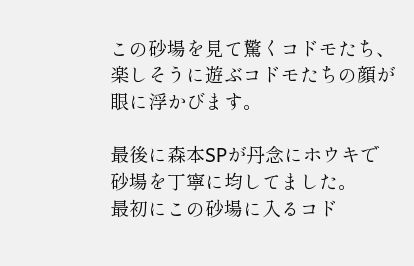この砂場を見て驚くコドモたち、
楽しそうに遊ぶコドモたちの顔が
眼に浮かびます。

最後に森本SPが丹念にホウキで
砂場を丁寧に均してました。
最初にこの砂場に入るコド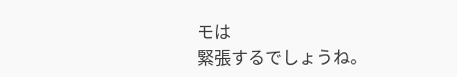モは
緊張するでしょうね。